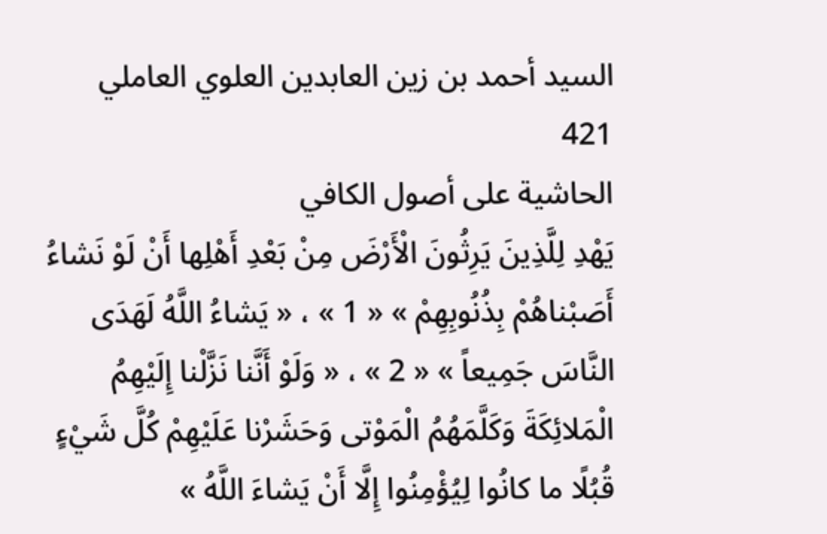السيد أحمد بن زين العابدين العلوي العاملي
421
الحاشية على أصول الكافي
يَهْدِ لِلَّذِينَ يَرِثُونَ الْأَرْضَ مِنْ بَعْدِ أَهْلِها أَنْ لَوْ نَشاءُ أَصَبْناهُمْ بِذُنُوبِهِمْ » « 1 » ، « يَشاءُ اللَّهُ لَهَدَى النَّاسَ جَمِيعاً » « 2 » ، « وَلَوْ أَنَّنا نَزَّلْنا إِلَيْهِمُ الْمَلائِكَةَ وَكَلَّمَهُمُ الْمَوْتى وَحَشَرْنا عَلَيْهِمْ كُلَّ شَيْءٍ قُبُلًا ما كانُوا لِيُؤْمِنُوا إِلَّا أَنْ يَشاءَ اللَّهُ »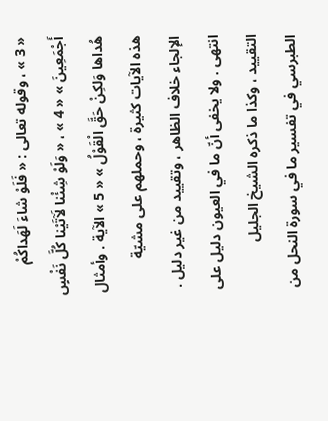« 3 » ، وقوله تعالى : « فَلَوْ شاءَ لَهَداكُمْ أَجْمَعِينَ » « 4 » ، « وَلَوْ شِئْنا لَآتَيْنا كُلَّ نَفْسٍ هُداها وَلكِنْ حَقَّ الْقَوْلُ » « 5 » الآية . وأمثال هذه الآيات كثيرة ، وحملهم على مشيّة الإلجاء خلاف الظاهر ، وتقييد من غير دليل . انتهى . ولا يخفى أنّ ما في العيون دليل على التقييد ، وكذا ما ذكره الشيخ الجليل الطبرسي في تفسير ما في سورة النحل من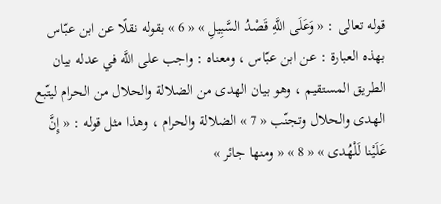قوله تعالى : « وَعَلَى اللَّهِ قَصْدُ السَّبِيلِ » « 6 » بقوله نقلًا عن ابن عبّاس بهذه العبارة : عن ابن عبّاس ، ومعناه : واجب على اللَّه في عدله بيان الطريق المستقيم ، وهو بيان الهدى من الضلالة والحلال من الحرام ليتّبع الهدى والحلال وتجنّب « 7 » الضلالة والحرام ، وهذا مثل قوله : « إِنَّ عَلَيْنا لَلْهُدى » « 8 » « ومنها جائر »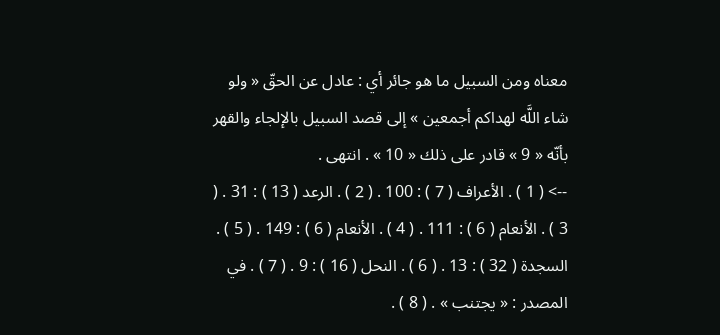معناه ومن السبيل ما هو جائر أي : عادل عن الحقّ « ولو شاء اللَّه لهداكم أجمعين » إلى قصد السبيل بالإلجاء والقهر بأنّه « 9 » قادر على ذلك « 10 » . انتهى .
--> ( 1 ) . الأعراف ( 7 ) : 100 . ( 2 ) . الرعد ( 13 ) : 31 . ( 3 ) . الأنعام ( 6 ) : 111 . ( 4 ) . الأنعام ( 6 ) : 149 . ( 5 ) . السجدة ( 32 ) : 13 . ( 6 ) . النحل ( 16 ) : 9 . ( 7 ) . في المصدر : « يجتنب » . ( 8 ) .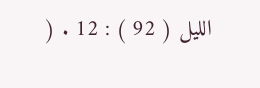الليل ( 92 ) : 12 . (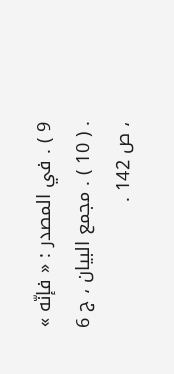9 ) . في المصدر : « فإنّه » . ( 10 ) . مجمع البيان ، ج 6 ، ص 142 .